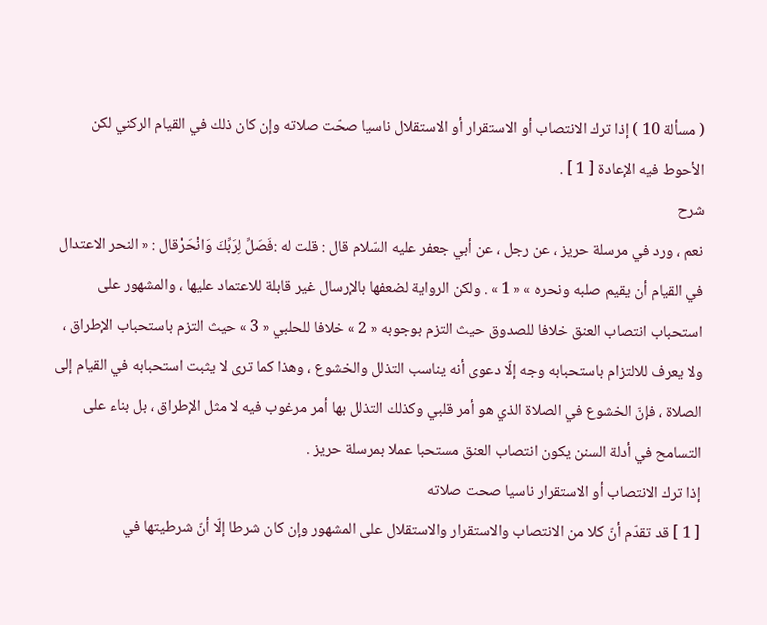( مسألة 10 ) إذا ترك الانتصاب أو الاستقرار أو الاستقلال ناسيا صحّت صلاته وإن كان ذلك في القيام الركني لكن الأحوط فيه الإعادة [ 1 ] .
شرح
نعم ، ورد في مرسلة حريز ، عن رجل ، عن أبي جعفر عليه السّلام قال : قلت له :فَصَلِّ لِرَبِّكَ وَانْحَرْقال : « النحر الاعتدال في القيام أن يقيم صلبه ونحره » « 1 » . ولكن الرواية لضعفها بالإرسال غير قابلة للاعتماد عليها ، والمشهور على استحباب انتصاب العنق خلافا للصدوق حيث التزم بوجوبه « 2 » خلافا للحلبي « 3 » حيث التزم باستحباب الإطراق ، ولا يعرف للالتزام باستحبابه وجه إلّا دعوى أنه يناسب التذلل والخشوع ، وهذا كما ترى لا يثبت استحبابه في القيام إلى الصلاة ، فإنّ الخشوع في الصلاة الذي هو أمر قلبي وكذلك التذلل بها أمر مرغوب فيه لا مثل الإطراق ، بل بناء على التسامح في أدلة السنن يكون انتصاب العنق مستحبا عملا بمرسلة حريز .
إذا ترك الانتصاب أو الاستقرار ناسيا صحت صلاته
[ 1 ] قد تقدّم أنّ كلا من الانتصاب والاستقرار والاستقلال على المشهور وإن كان شرطا إلّا أنّ شرطيتها في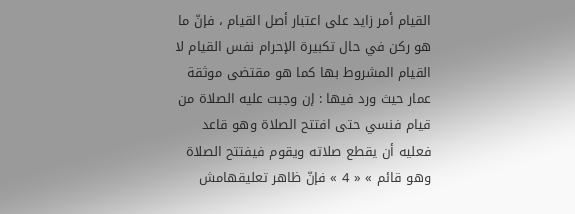القيام أمر زايد على اعتبار أصل القيام ، فإنّ ما هو ركن في حال تكبيرة الإحرام نفس القيام لا القيام المشروط بها كما هو مقتضى موثقة عمار حيث ورد فيها : إن وجبت عليه الصلاة من قيام فنسي حتى افتتح الصلاة وهو قاعد فعليه أن يقطع صلاته ويقوم فيفتتح الصلاة وهو قائم » « 4 » فإنّ ظاهر تعليقهامش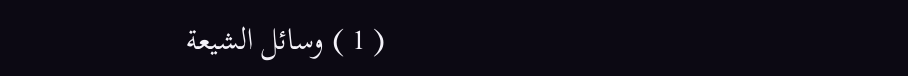( 1 ) وسائل الشيعة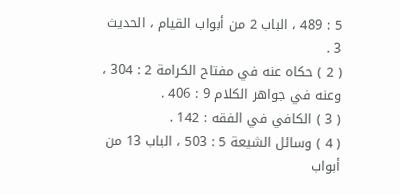5 : 489 ، الباب 2 من أبواب القيام ، الحديث 3 .
( 2 ) حكاه عنه في مفتاح الكرامة 2 : 304 ، وعنه في جواهر الكلام 9 : 406 .
( 3 ) الكافي في الفقه : 142 .
( 4 ) وسائل الشيعة 5 : 503 ، الباب 13 من أبواب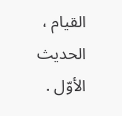القيام ، الحديث الأوّل .